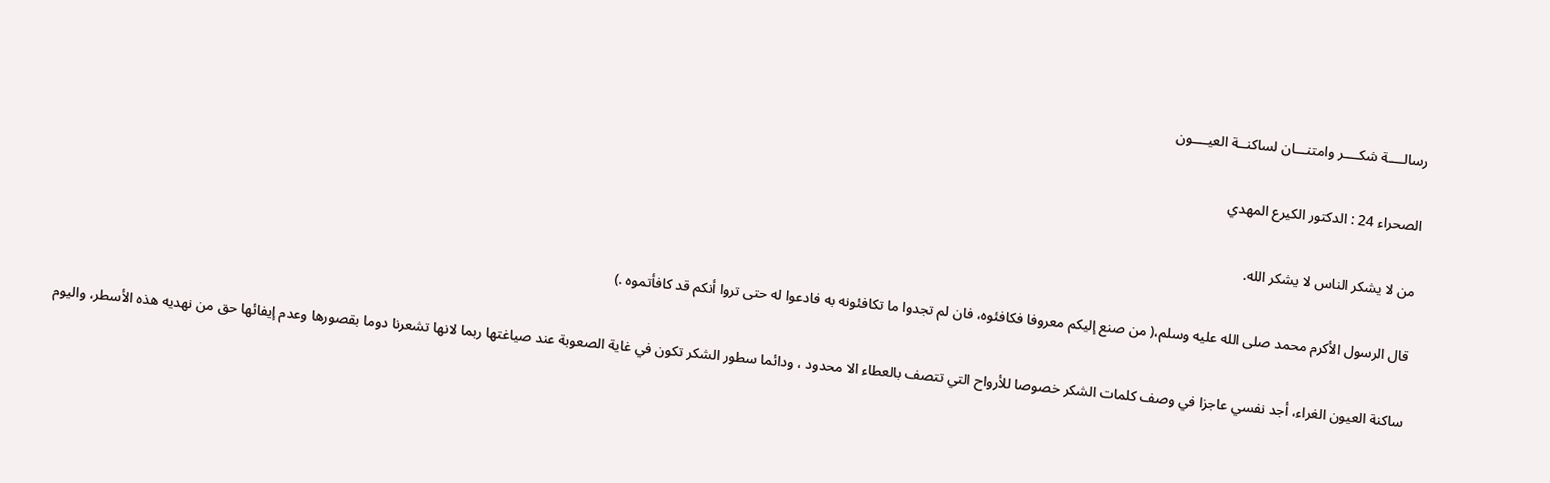رسالــــة شكــــر وامتنـــان لساكنــة العيــــون

الصحراء 24 : الدكتور الكيرع المهدي

من لا يشكر الناس لا يشكر الله.

قال الرسول الأكرم محمد صلى الله عليه وسلم،( من صنع إليكم معروفا فكافئوه، فان لم تجدوا ما تكافئونه به فادعوا له حتى تروا أنكم قد كافأتموه .)

ساكنة العيون الغراء، أجد نفسي عاجزا في وصف كلمات الشكر خصوصا للأرواح التي تتصف بالعطاء الا محدود ، ودائما سطور الشكر تكون في غاية الصعوبة عند صياغتها ربما لانها تشعرنا دوما بقصورها وعدم إيفائها حق من نهديه هذه الأسطر، واليوم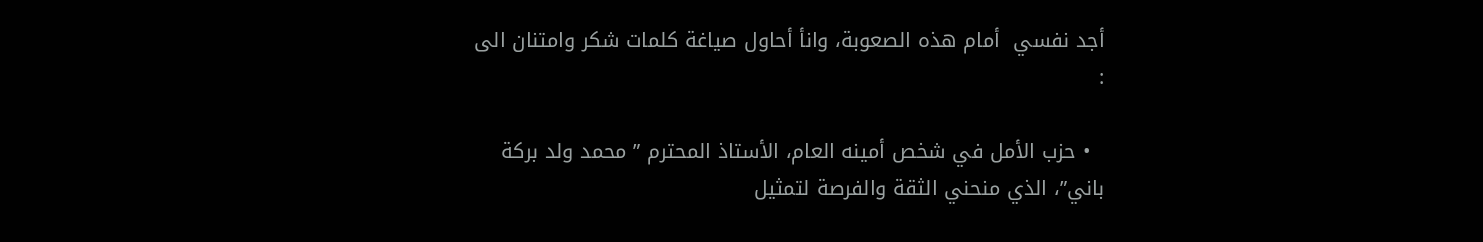أجد نفسي  أمام هذه الصعوبة، وانأ أحاول صياغة كلمات شكر وامتنان الى :

  • حزب الأمل في شخص أمينه العام، الأستاذ المحترم ” محمد ولد بركة باني”، الذي منحني الثقة والفرصة لتمثيل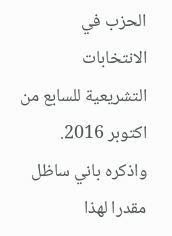الحزب في الانتخابات التشريعية للسابع من  اكتوبر 2016. واذكره باني ساظل مقدرا لهذا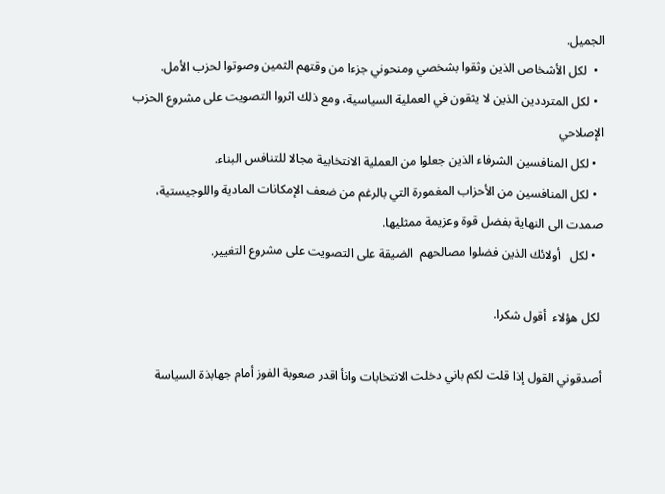الجميل.
  •  لكل الأشخاص الذين وثقوا بشخصي ومنحوني جزءا من وقتهم الثمين وصوتوا لحزب الأمل.
  • لكل المترددين الذين لا يثقون في العملية السياسية، ومع ذلك اثروا التصويت على مشروع الحزب الإصلاحي
  • لكل المنافسين الشرفاء الذين جعلوا من العملية الانتخابية مجالا للتنافس البناء.
  • لكل المنافسين من الأحزاب المغمورة التي بالرغم من ضعف الإمكانات المادية واللوجيستية، صمدت الى النهاية بفضل قوة وعزيمة ممثليها.
  • لكل   أولائك الذين فضلوا مصالحهم  الضيقة على التصويت على مشروع التغيير.

 لكل هؤلاء  أقول شكرا.

أصدقوني القول إذا قلت لكم باني دخلت الانتخابات وانأ اقدر صعوبة الفوز أمام جهابذة السياسة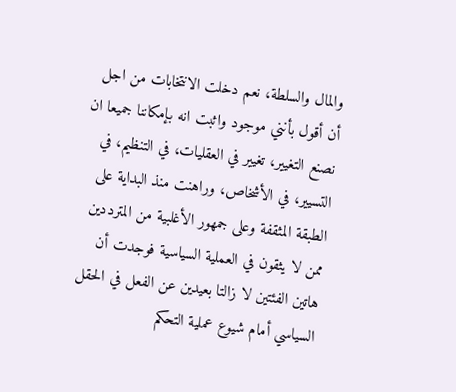والمال والسلطة، نعم دخلت الانتخابات من اجل أن أقول بأنني موجود واثبت انه بإمكاننا جميعا ان نصنع التغيير، تغيير في العقليات، في التنظيم، في التسيير، في الأشخاص، وراهنت منذ البداية على الطبقة المثقفة وعلى جمهور الأغلبية من المترددين ممن لا يثقون في العملية السياسية فوجدت أن هاتين الفئتين لا زالتا بعيدين عن الفعل في الحقل السياسي أمام شيوع عملية التحكم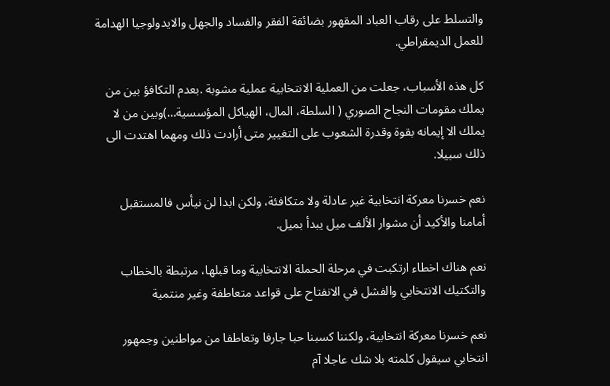والتسلط على رقاب العباد المقهور بضائقة الفقر والفساد والجهل والايدولوجيا الهدامة للعمل الديمقراطي.

كل هذه الأسباب، جعلت من العملية الانتخابية عملية مشوبة .بعدم التكافؤ بين من يملك مقومات النجاح الصوري ( السلطة، المال، الهياكل المؤسسية…)وبين من لا يملك الا إيمانه بقوة وقدرة الشعوب على التغيير متى أرادت ذلك ومهما اهتدت الى ذلك سبيلا.

نعم خسرنا معركة انتخابية غير عادلة ولا متكافئة، ولكن ابدا لن نيأس فالمستقبل أمامنا والأكيد أن مشوار الألف ميل يبدأ بميل.

نعم هناك اخطاء ارتكبت في مرحلة الحملة الانتخابية وما قبلها، مرتبطة بالخطاب والتكتيك الانتخابي والفشل في الانفتاح على قواعد متعاطفة وغير منتمية

نعم خسرنا معركة انتخابية، ولكننا كسبنا حبا جارفا وتعاطفا من مواطنين وجمهور انتخابي سيقول كلمته بلا شك عاجلا آم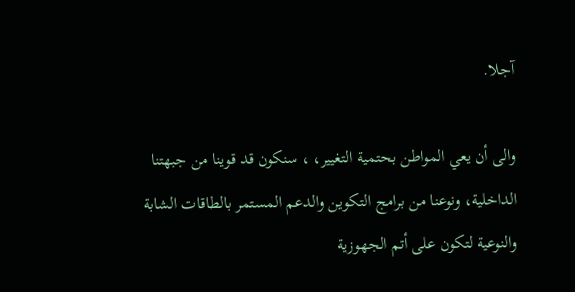آجلا.

والى أن يعي المواطن بحتمية التغيير، ، سنكون قد قوينا من جبهتنا الداخلية، ونوعنا من برامج التكوين والدعم المستمر بالطاقات الشابة والنوعية لتكون على أتم الجهوزية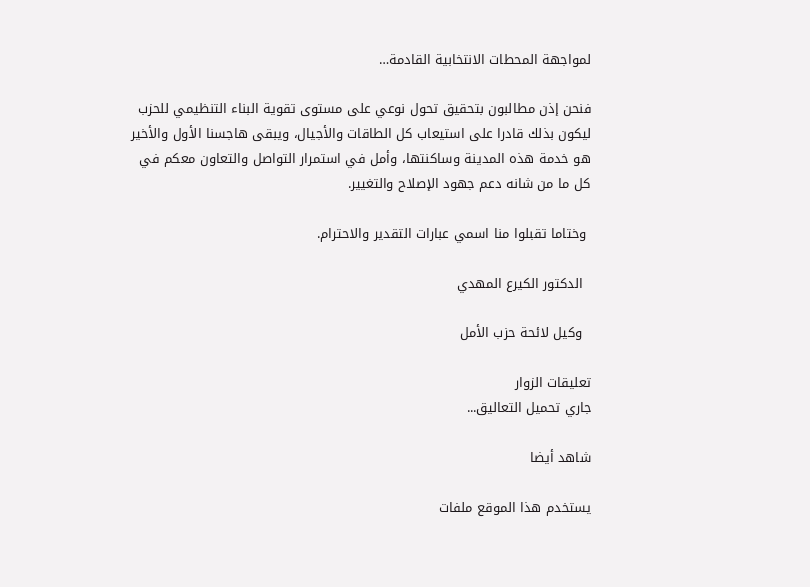لمواجهة المحطات الانتخابية القادمة…

فنحن إذن مطالبون بتحقيق تحول نوعي على مستوى تقوية البناء التنظيمي للحزب ليكون بذلك قادرا على استيعاب كل الطاقات والأجيال، ويبقى هاجسنا الأول والأخير هو خدمة هذه المدينة وساكنتها، وأمل في استمرار التواصل والتعاون معكم في كل ما من شانه دعم جهود الإصلاح والتغيير.

 وختاما تقبلوا منا اسمي عبارات التقدير والاحترام.

  الدكتور الكيرع المهدي

  وكيل لائحة حزب الأمل

تعليقات الزوار
جاري تحميل التعاليق...

شاهد أيضا

يستخدم هذا الموقع ملفات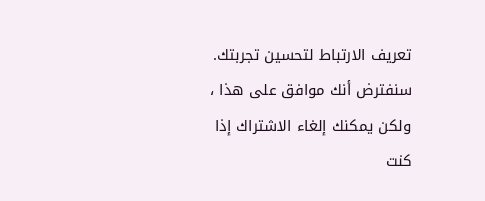تعريف الارتباط لتحسين تجربتك. سنفترض أنك موافق على هذا ، ولكن يمكنك إلغاء الاشتراك إذا كنت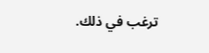ترغب في ذلك.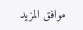موافق المزيد